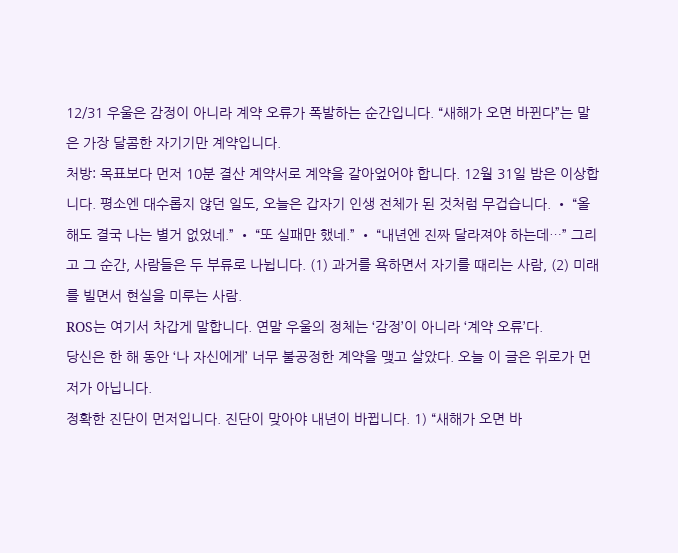12/31 우울은 감정이 아니라 계약 오류가 폭발하는 순간입니다. “새해가 오면 바뀐다”는 말은 가장 달콤한 자기기만 계약입니다.
처방: 목표보다 먼저 10분 결산 계약서로 계약을 갈아엎어야 합니다. 12월 31일 밤은 이상합니다. 평소엔 대수롭지 않던 일도, 오늘은 갑자기 인생 전체가 된 것처럼 무겁습니다. • “올해도 결국 나는 별거 없었네.” • “또 실패만 했네.” • “내년엔 진짜 달라져야 하는데…” 그리고 그 순간, 사람들은 두 부류로 나뉩니다. (1) 과거를 욕하면서 자기를 때리는 사람, (2) 미래를 빌면서 현실을 미루는 사람.
ROS는 여기서 차갑게 말합니다. 연말 우울의 정체는 ‘감정’이 아니라 ‘계약 오류’다.
당신은 한 해 동안 ‘나 자신에게’ 너무 불공정한 계약을 맺고 살았다. 오늘 이 글은 위로가 먼저가 아닙니다.
정확한 진단이 먼저입니다. 진단이 맞아야 내년이 바뀝니다. 1) “새해가 오면 바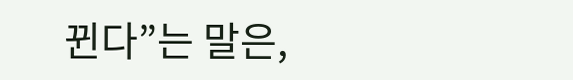뀐다”는 말은,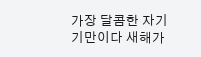가장 달콤한 자기기만이다 새해가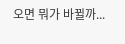오면 뭐가 바뀔까...